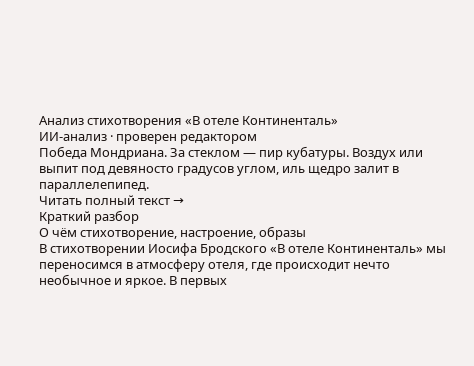Анализ стихотворения «В отеле Континенталь»
ИИ-анализ · проверен редактором
Победа Мондриана. За стеклом — пир кубатуры. Воздух или выпит под девяносто градусов углом, иль щедро залит в параллелепипед.
Читать полный текст →
Краткий разбор
О чём стихотворение, настроение, образы
В стихотворении Иосифа Бродского «В отеле Континенталь» мы переносимся в атмосферу отеля, где происходит нечто необычное и яркое. В первых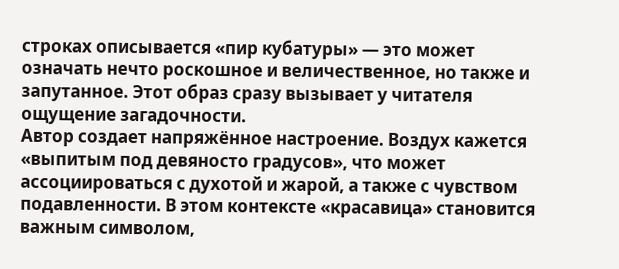строках описывается «пир кубатуры» — это может означать нечто роскошное и величественное, но также и запутанное. Этот образ сразу вызывает у читателя ощущение загадочности.
Автор создает напряжённое настроение. Воздух кажется «выпитым под девяносто градусов», что может ассоциироваться с духотой и жарой, а также с чувством подавленности. В этом контексте «красавица» становится важным символом,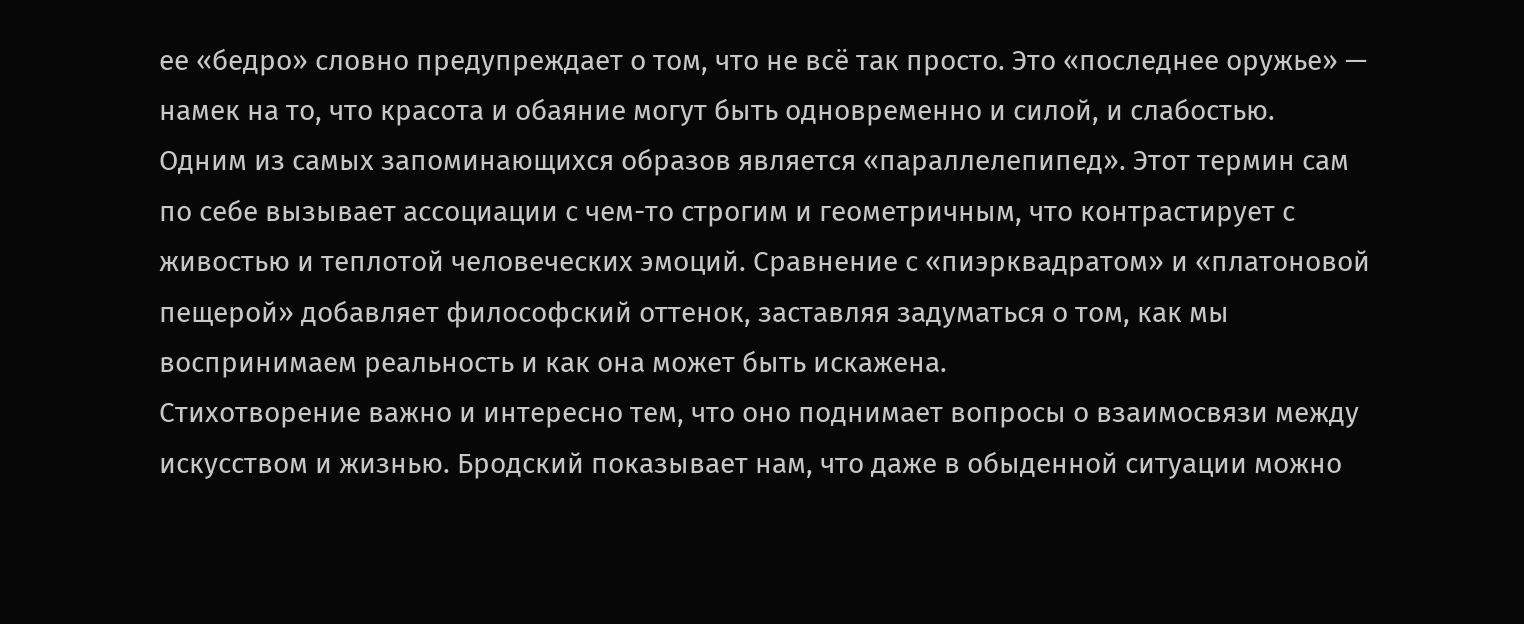ее «бедро» словно предупреждает о том, что не всё так просто. Это «последнее оружье» — намек на то, что красота и обаяние могут быть одновременно и силой, и слабостью.
Одним из самых запоминающихся образов является «параллелепипед». Этот термин сам по себе вызывает ассоциации с чем-то строгим и геометричным, что контрастирует с живостью и теплотой человеческих эмоций. Сравнение с «пиэрквадратом» и «платоновой пещерой» добавляет философский оттенок, заставляя задуматься о том, как мы воспринимаем реальность и как она может быть искажена.
Стихотворение важно и интересно тем, что оно поднимает вопросы о взаимосвязи между искусством и жизнью. Бродский показывает нам, что даже в обыденной ситуации можно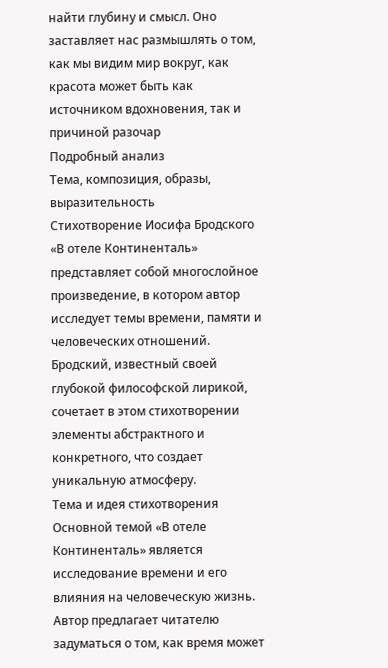найти глубину и смысл. Оно заставляет нас размышлять о том, как мы видим мир вокруг, как красота может быть как источником вдохновения, так и причиной разочар
Подробный анализ
Тема, композиция, образы, выразительность
Стихотворение Иосифа Бродского «В отеле Континенталь» представляет собой многослойное произведение, в котором автор исследует темы времени, памяти и человеческих отношений. Бродский, известный своей глубокой философской лирикой, сочетает в этом стихотворении элементы абстрактного и конкретного, что создает уникальную атмосферу.
Тема и идея стихотворения
Основной темой «В отеле Континенталь» является исследование времени и его влияния на человеческую жизнь. Автор предлагает читателю задуматься о том, как время может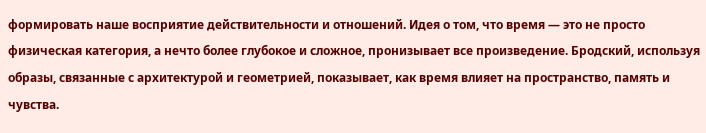формировать наше восприятие действительности и отношений. Идея о том, что время — это не просто физическая категория, а нечто более глубокое и сложное, пронизывает все произведение. Бродский, используя образы, связанные с архитектурой и геометрией, показывает, как время влияет на пространство, память и чувства.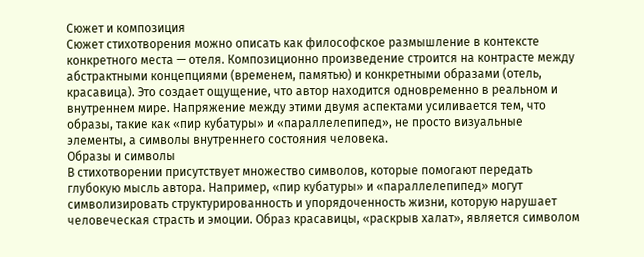Сюжет и композиция
Сюжет стихотворения можно описать как философское размышление в контексте конкретного места — отеля. Композиционно произведение строится на контрасте между абстрактными концепциями (временем, памятью) и конкретными образами (отель, красавица). Это создает ощущение, что автор находится одновременно в реальном и внутреннем мире. Напряжение между этими двумя аспектами усиливается тем, что образы, такие как «пир кубатуры» и «параллелепипед», не просто визуальные элементы, а символы внутреннего состояния человека.
Образы и символы
В стихотворении присутствует множество символов, которые помогают передать глубокую мысль автора. Например, «пир кубатуры» и «параллелепипед» могут символизировать структурированность и упорядоченность жизни, которую нарушает человеческая страсть и эмоции. Образ красавицы, «раскрыв халат», является символом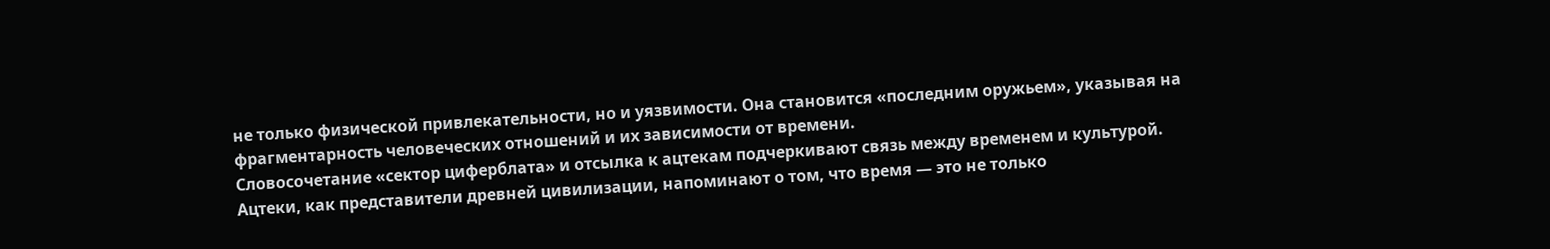не только физической привлекательности, но и уязвимости. Она становится «последним оружьем», указывая на фрагментарность человеческих отношений и их зависимости от времени.
Словосочетание «сектор циферблата» и отсылка к ацтекам подчеркивают связь между временем и культурой. Ацтеки, как представители древней цивилизации, напоминают о том, что время — это не только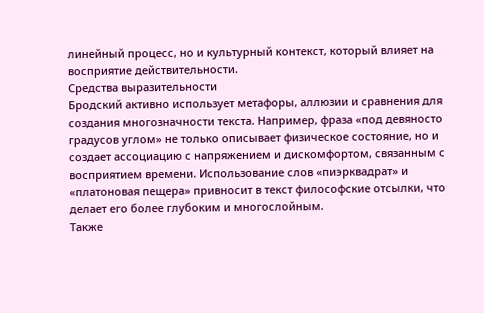линейный процесс, но и культурный контекст, который влияет на восприятие действительности.
Средства выразительности
Бродский активно использует метафоры, аллюзии и сравнения для создания многозначности текста. Например, фраза «под девяносто градусов углом» не только описывает физическое состояние, но и создает ассоциацию с напряжением и дискомфортом, связанным с восприятием времени. Использование слов «пиэрквадрат» и «платоновая пещера» привносит в текст философские отсылки, что делает его более глубоким и многослойным.
Также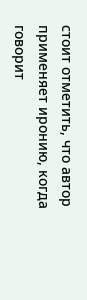стоит отметить, что автор применяет иронию, когда говорит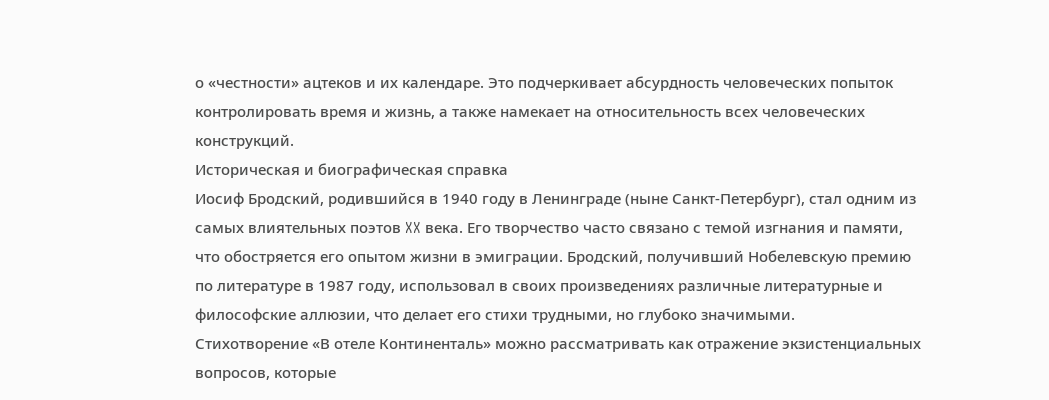о «честности» ацтеков и их календаре. Это подчеркивает абсурдность человеческих попыток контролировать время и жизнь, а также намекает на относительность всех человеческих конструкций.
Историческая и биографическая справка
Иосиф Бродский, родившийся в 1940 году в Ленинграде (ныне Санкт-Петербург), стал одним из самых влиятельных поэтов XX века. Его творчество часто связано с темой изгнания и памяти, что обостряется его опытом жизни в эмиграции. Бродский, получивший Нобелевскую премию по литературе в 1987 году, использовал в своих произведениях различные литературные и философские аллюзии, что делает его стихи трудными, но глубоко значимыми.
Стихотворение «В отеле Континенталь» можно рассматривать как отражение экзистенциальных вопросов, которые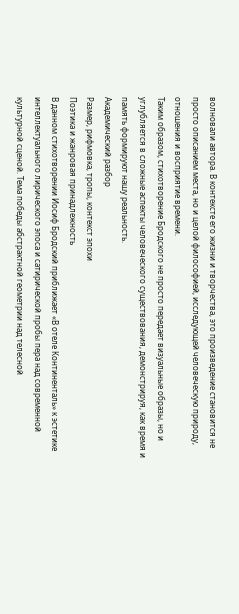волновали автора. В контексте его жизни и творчества, это произведение становится не просто описанием места, но и целой философией, исследующей человеческую природу, отношения и восприятие времени.
Таким образом, стихотворение Бродского не просто передает визуальные образы, но и углубляется в сложные аспекты человеческого существования, демонстрируя, как время и память формируют нашу реальность.
Академический разбор
Размер, рифмовка, тропы, контекст эпохи
Поэтика и жанровая принадлежность
В данном стихотворении Иосиф Бродский приближает «В отеле Континенталь» к эстетике интеллектуального лирического эпоса и сатирической пробы пера над современной культурной сценой. Тема победы абстрактной геометрии над телесной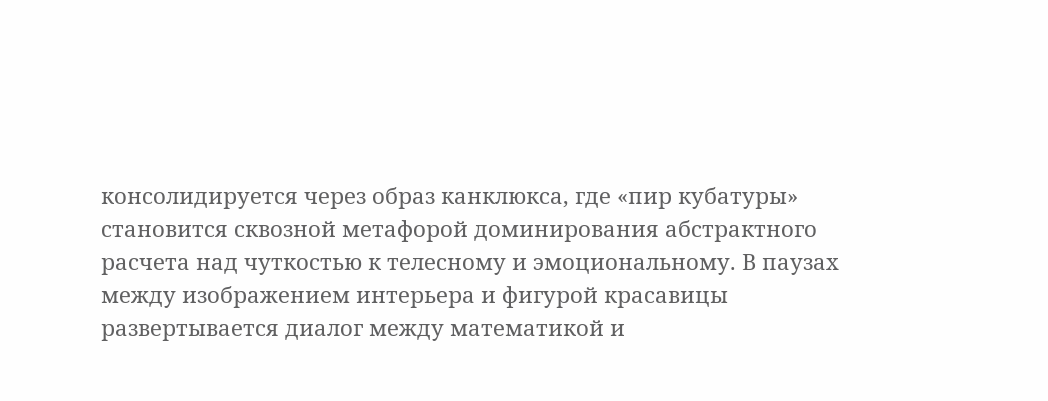консолидируется через образ канклюкса, где «пир кубатуры» становится сквозной метафорой доминирования абстрактного расчета над чуткостью к телесному и эмоциональному. В паузах между изображением интерьера и фигурой красавицы развертывается диалог между математикой и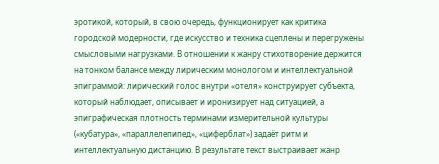эротикой, который, в свою очередь, функционирует как критика городской модерности, где искусство и техника сцеплены и перегружены смысловыми нагрузками. В отношении к жанру стихотворение держится на тонком балансе между лирическим монологом и интеллектуальной эпиграммой: лирический голос внутри «отеля» конструирует субъекта, который наблюдает, описывает и иронизирует над ситуацией, а эпиграфическая плотность терминами измерительной культуры («кубатура», «параллелепипед», «циферблат») задаёт ритм и интеллектуальную дистанцию. В результате текст выстраивает жанр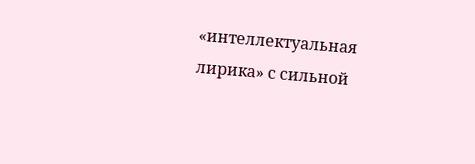«интеллектуальная лирика» с сильной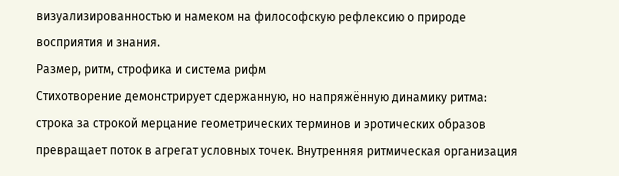визуализированностью и намеком на философскую рефлексию о природе восприятия и знания.
Размер, ритм, строфика и система рифм
Стихотворение демонстрирует сдержанную, но напряжённую динамику ритма: строка за строкой мерцание геометрических терминов и эротических образов превращает поток в агрегат условных точек. Внутренняя ритмическая организация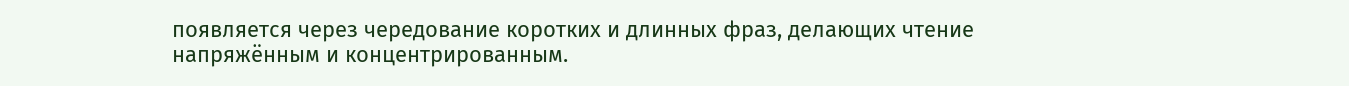появляется через чередование коротких и длинных фраз, делающих чтение напряжённым и концентрированным.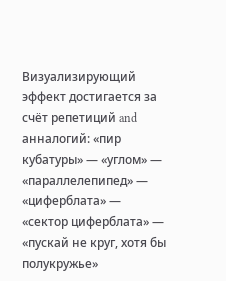Визуализирующий эффект достигается за счёт репетиций and анналогий: «пир кубатуры» — «углом» — «параллелепипед» — «циферблата» — «сектор циферблата» — «пускай не круг, хотя бы полукружье»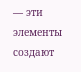— эти элементы создают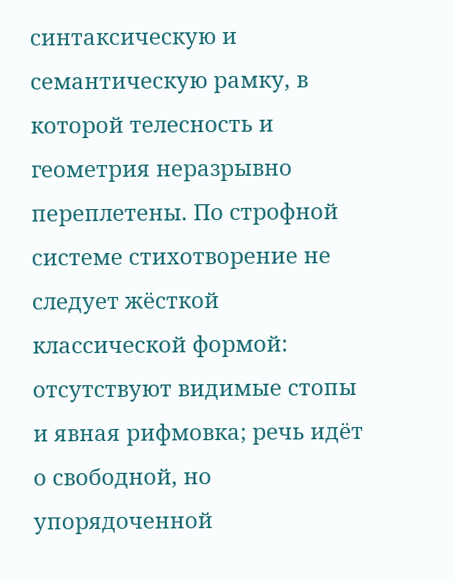синтаксическую и семантическую рамку, в которой телесность и геометрия неразрывно переплетены. По строфной системе стихотворение не следует жёсткой классической формой: отсутствуют видимые стопы и явная рифмовка; речь идёт о свободной, но упорядоченной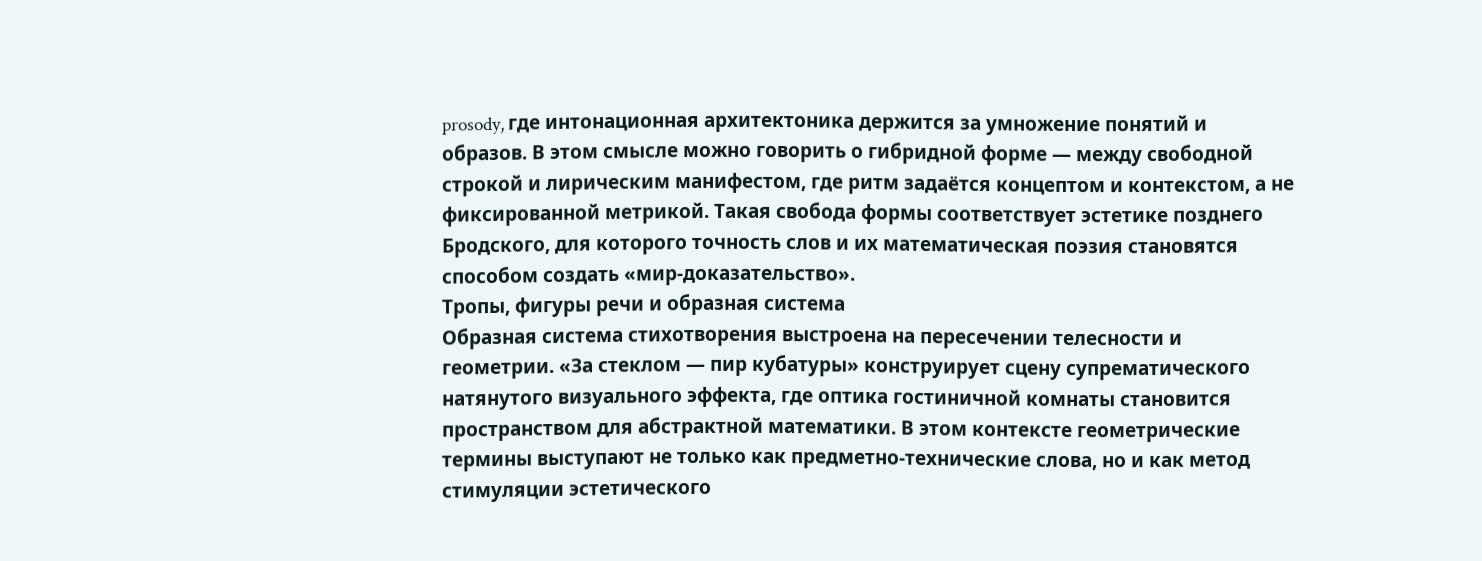prosody, где интонационная архитектоника держится за умножение понятий и образов. В этом смысле можно говорить о гибридной форме — между свободной строкой и лирическим манифестом, где ритм задаётся концептом и контекстом, а не фиксированной метрикой. Такая свобода формы соответствует эстетике позднего Бродского, для которого точность слов и их математическая поэзия становятся способом создать «мир-доказательство».
Тропы, фигуры речи и образная система
Образная система стихотворения выстроена на пересечении телесности и геометрии. «За стеклом — пир кубатуры» конструирует сцену супрематического натянутого визуального эффекта, где оптика гостиничной комнаты становится пространством для абстрактной математики. В этом контексте геометрические термины выступают не только как предметно-технические слова, но и как метод стимуляции эстетического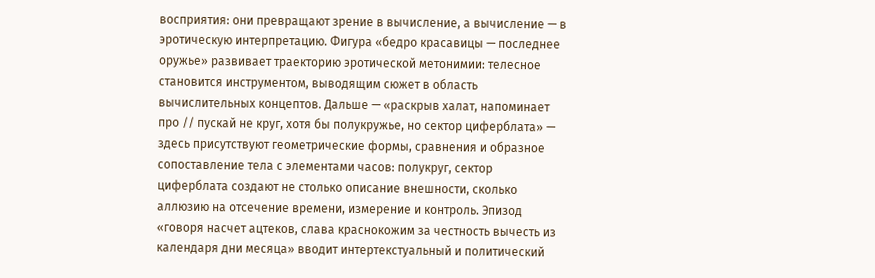восприятия: они превращают зрение в вычисление, а вычисление — в эротическую интерпретацию. Фигура «бедро красавицы — последнее оружье» развивает траекторию эротической метонимии: телесное становится инструментом, выводящим сюжет в область вычислительных концептов. Дальше — «раскрыв халат, напоминает про // пускай не круг, хотя бы полукружье, но сектор циферблата» — здесь присутствуют геометрические формы, сравнения и образное сопоставление тела с элементами часов: полукруг, сектор циферблата создают не столько описание внешности, сколько аллюзию на отсечение времени, измерение и контроль. Эпизод «говоря насчет ацтеков, слава краснокожим за честность вычесть из календаря дни месяца» вводит интертекстуальный и политический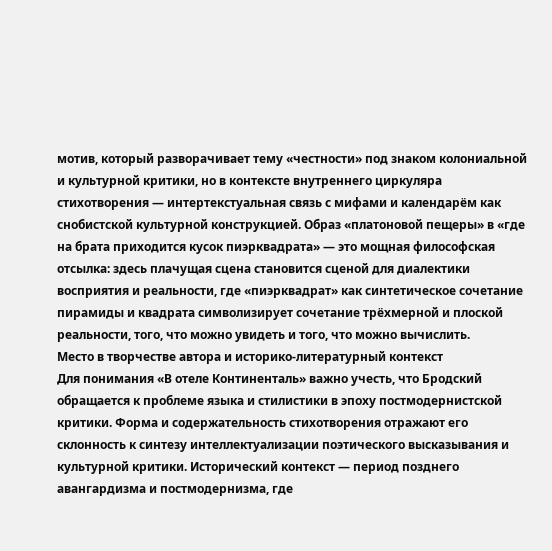мотив, который разворачивает тему «честности» под знаком колониальной и культурной критики, но в контексте внутреннего циркуляра стихотворения — интертекстуальная связь с мифами и календарём как снобистской культурной конструкцией. Образ «платоновой пещеры» в «где на брата приходится кусок пиэрквадрата» — это мощная философская отсылка: здесь плачущая сцена становится сценой для диалектики восприятия и реальности, где «пиэрквадрат» как синтетическое сочетание пирамиды и квадрата символизирует сочетание трёхмерной и плоской реальности, того, что можно увидеть и того, что можно вычислить.
Место в творчестве автора и историко-литературный контекст
Для понимания «В отеле Континенталь» важно учесть, что Бродский обращается к проблеме языка и стилистики в эпоху постмодернистской критики. Форма и содержательность стихотворения отражают его склонность к синтезу интеллектуализации поэтического высказывания и культурной критики. Исторический контекст — период позднего авангардизма и постмодернизма, где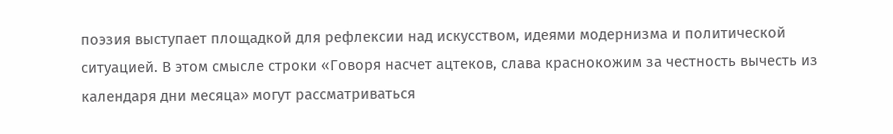поэзия выступает площадкой для рефлексии над искусством, идеями модернизма и политической ситуацией. В этом смысле строки «Говоря насчет ацтеков, слава краснокожим за честность вычесть из календаря дни месяца» могут рассматриваться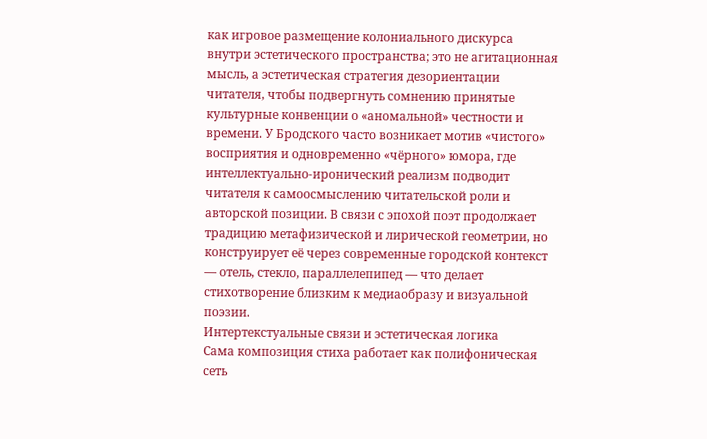как игровое размещение колониального дискурса внутри эстетического пространства; это не агитационная мысль, а эстетическая стратегия дезориентации читателя, чтобы подвергнуть сомнению принятые культурные конвенции о «аномальной» честности и времени. У Бродского часто возникает мотив «чистого» восприятия и одновременно «чёрного» юмора, где интеллектуально-иронический реализм подводит читателя к самоосмыслению читательской роли и авторской позиции. В связи с эпохой поэт продолжает традицию метафизической и лирической геометрии, но конструирует её через современные городской контекст — отель, стекло, параллелепипед — что делает стихотворение близким к медиаобразу и визуальной поэзии.
Интертекстуальные связи и эстетическая логика
Сама композиция стиха работает как полифоническая сеть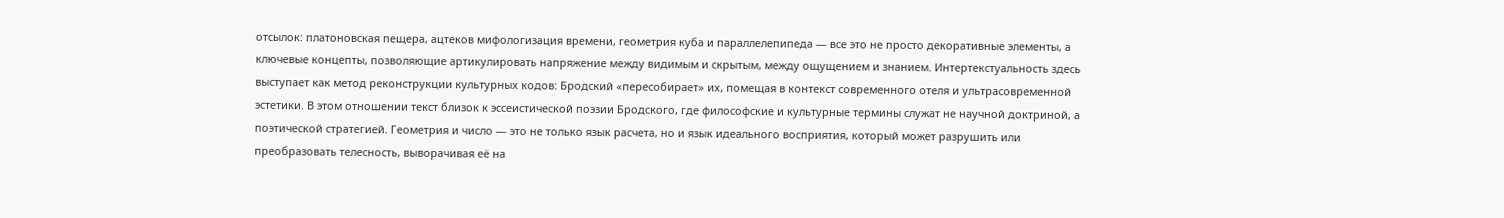отсылок: платоновская пещера, ацтеков мифологизация времени, геометрия куба и параллелепипеда — все это не просто декоративные элементы, а ключевые концепты, позволяющие артикулировать напряжение между видимым и скрытым, между ощущением и знанием. Интертекстуальность здесь выступает как метод реконструкции культурных кодов: Бродский «пересобирает» их, помещая в контекст современного отеля и ультрасовременной эстетики. В этом отношении текст близок к эссеистической поэзии Бродского, где философские и культурные термины служат не научной доктриной, а поэтической стратегией. Геометрия и число — это не только язык расчета, но и язык идеального восприятия, который может разрушить или преобразовать телесность, выворачивая её на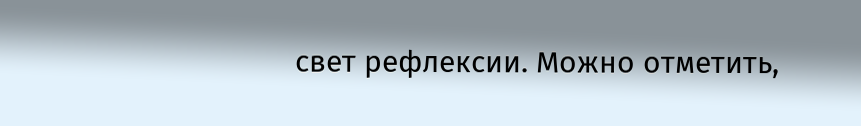свет рефлексии. Можно отметить,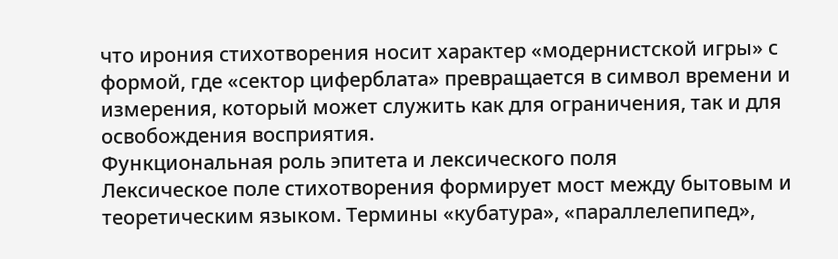что ирония стихотворения носит характер «модернистской игры» с формой, где «сектор циферблата» превращается в символ времени и измерения, который может служить как для ограничения, так и для освобождения восприятия.
Функциональная роль эпитета и лексического поля
Лексическое поле стихотворения формирует мост между бытовым и теоретическим языком. Термины «кубатура», «параллелепипед»,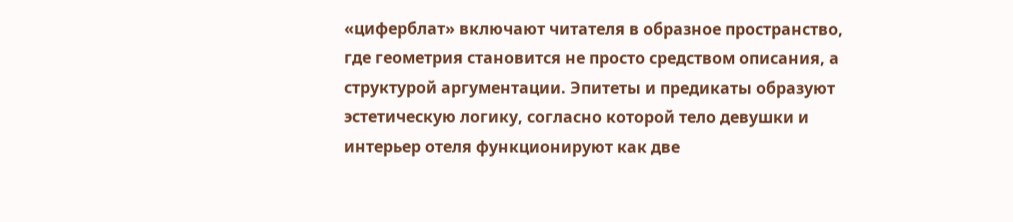«циферблат» включают читателя в образное пространство, где геометрия становится не просто средством описания, а структурой аргументации. Эпитеты и предикаты образуют эстетическую логику, согласно которой тело девушки и интерьер отеля функционируют как две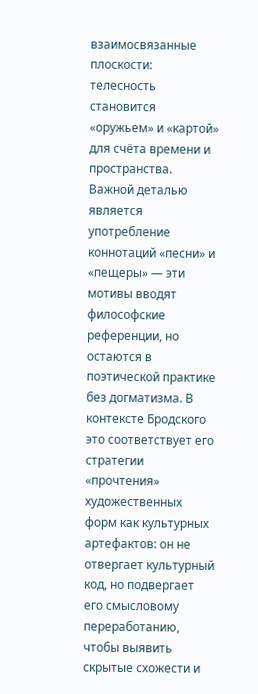взаимосвязанные плоскости: телесность становится «оружьем» и «картой» для счёта времени и пространства. Важной деталью является употребление коннотаций «песни» и «пещеры» — эти мотивы вводят философские референции, но остаются в поэтической практике без догматизма. В контексте Бродского это соответствует его стратегии «прочтения» художественных форм как культурных артефактов: он не отвергает культурный код, но подвергает его смысловому переработанию, чтобы выявить скрытые схожести и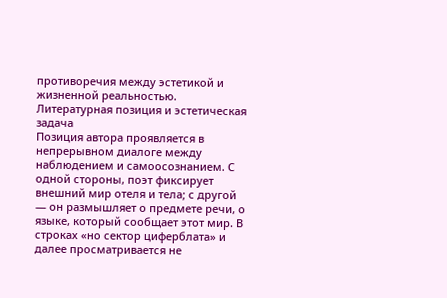противоречия между эстетикой и жизненной реальностью.
Литературная позиция и эстетическая задача
Позиция автора проявляется в непрерывном диалоге между наблюдением и самоосознанием. С одной стороны, поэт фиксирует внешний мир отеля и тела; с другой — он размышляет о предмете речи, о языке, который сообщает этот мир. В строках «но сектор циферблата» и далее просматривается не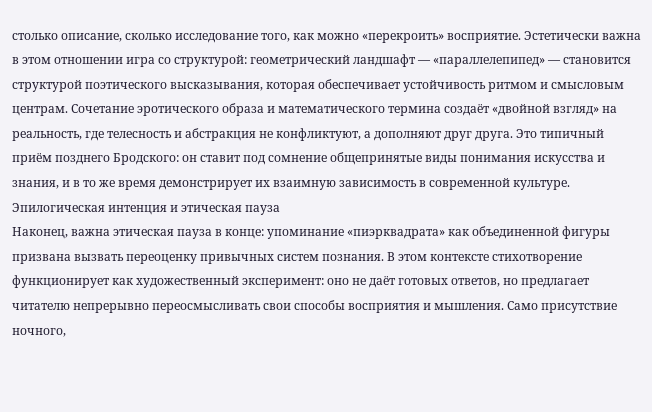столько описание, сколько исследование того, как можно «перекроить» восприятие. Эстетически важна в этом отношении игра со структурой: геометрический ландшафт — «параллелепипед» — становится структурой поэтического высказывания, которая обеспечивает устойчивость ритмом и смысловым центрам. Сочетание эротического образа и математического термина создаёт «двойной взгляд» на реальность, где телесность и абстракция не конфликтуют, а дополняют друг друга. Это типичный приём позднего Бродского: он ставит под сомнение общепринятые виды понимания искусства и знания, и в то же время демонстрирует их взаимную зависимость в современной культуре.
Эпилогическая интенция и этическая пауза
Наконец, важна этическая пауза в конце: упоминание «пиэрквадрата» как объединенной фигуры призвана вызвать переоценку привычных систем познания. В этом контексте стихотворение функционирует как художественный эксперимент: оно не даёт готовых ответов, но предлагает читателю непрерывно переосмысливать свои способы восприятия и мышления. Само присутствие ночного,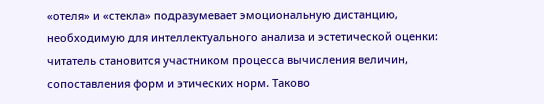«отеля» и «стекла» подразумевает эмоциональную дистанцию, необходимую для интеллектуального анализа и эстетической оценки: читатель становится участником процесса вычисления величин, сопоставления форм и этических норм. Таково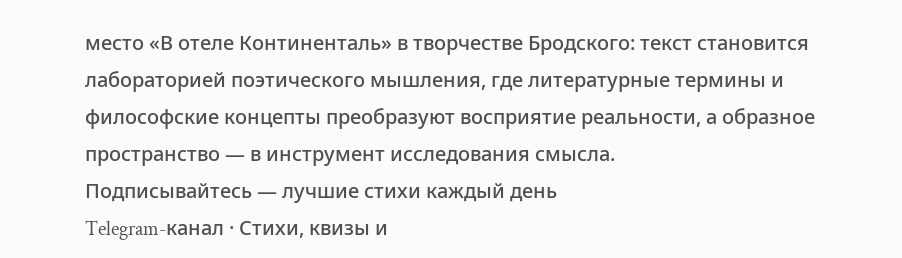место «В отеле Континенталь» в творчестве Бродского: текст становится лабораторией поэтического мышления, где литературные термины и философские концепты преобразуют восприятие реальности, а образное пространство — в инструмент исследования смысла.
Подписывайтесь — лучшие стихи каждый день
Telegram-канал · Стихи, квизы и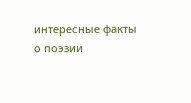интересные факты о поэзии